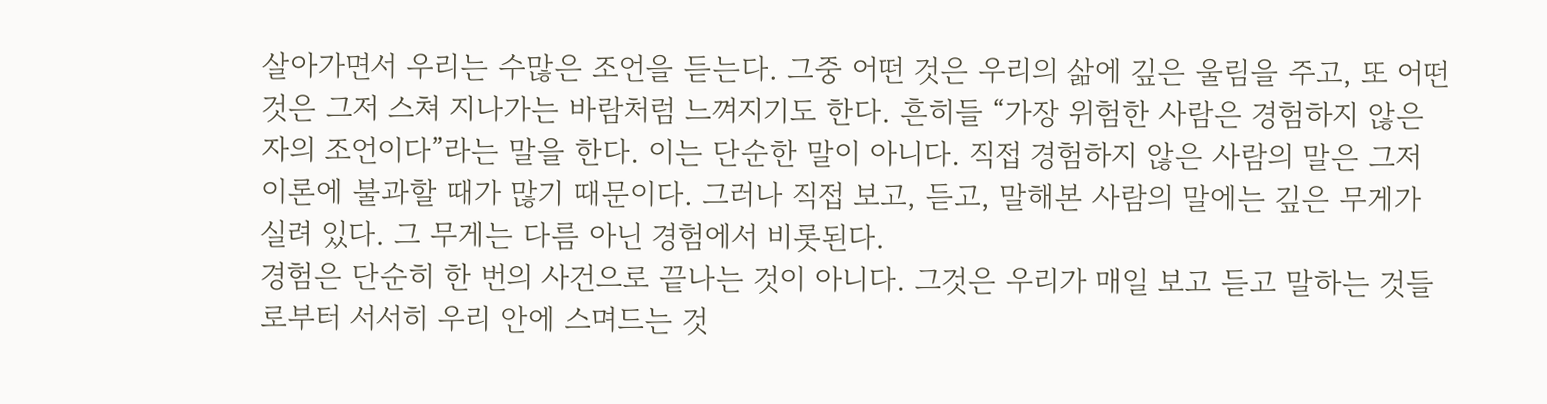살아가면서 우리는 수많은 조언을 듣는다. 그중 어떤 것은 우리의 삶에 깊은 울림을 주고, 또 어떤 것은 그저 스쳐 지나가는 바람처럼 느껴지기도 한다. 흔히들 “가장 위험한 사람은 경험하지 않은 자의 조언이다”라는 말을 한다. 이는 단순한 말이 아니다. 직접 경험하지 않은 사람의 말은 그저 이론에 불과할 때가 많기 때문이다. 그러나 직접 보고, 듣고, 말해본 사람의 말에는 깊은 무게가 실려 있다. 그 무게는 다름 아닌 경험에서 비롯된다.
경험은 단순히 한 번의 사건으로 끝나는 것이 아니다. 그것은 우리가 매일 보고 듣고 말하는 것들로부터 서서히 우리 안에 스며드는 것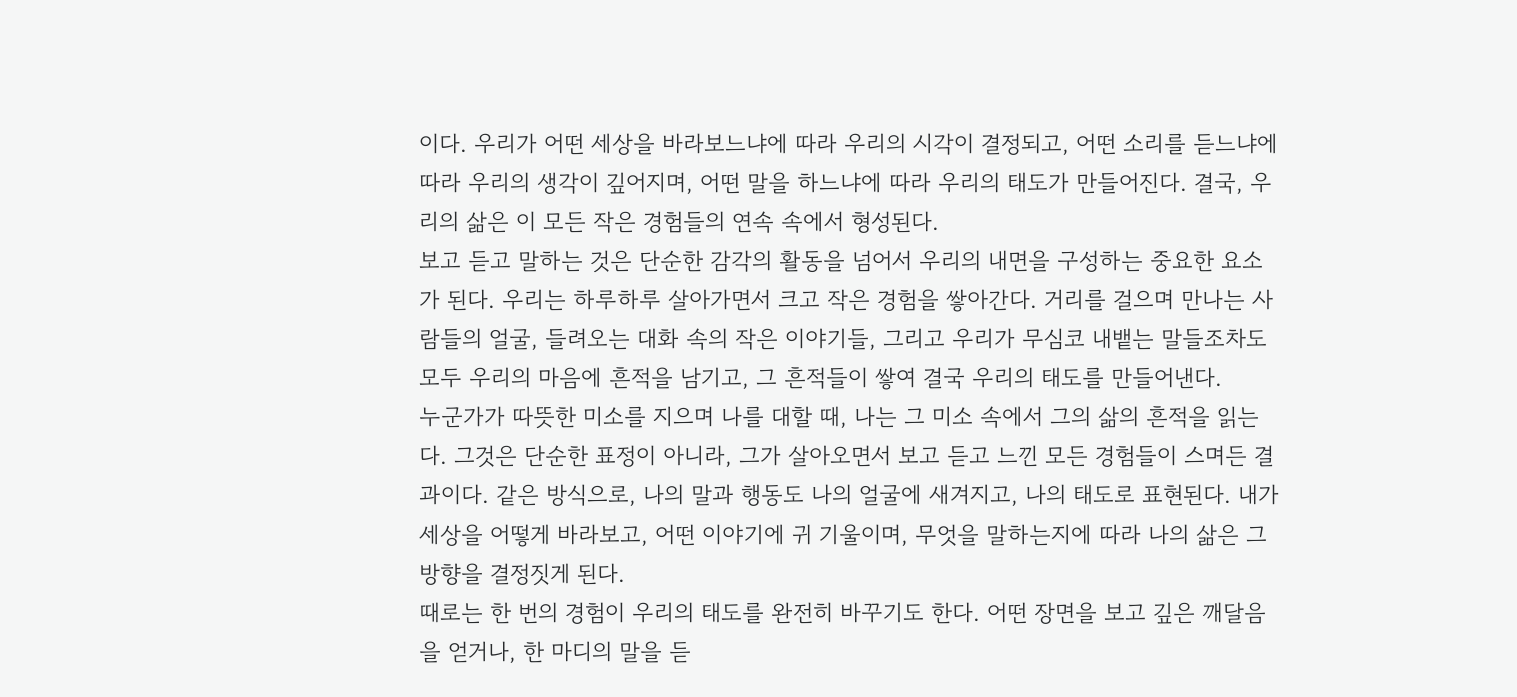이다. 우리가 어떤 세상을 바라보느냐에 따라 우리의 시각이 결정되고, 어떤 소리를 듣느냐에 따라 우리의 생각이 깊어지며, 어떤 말을 하느냐에 따라 우리의 태도가 만들어진다. 결국, 우리의 삶은 이 모든 작은 경험들의 연속 속에서 형성된다.
보고 듣고 말하는 것은 단순한 감각의 활동을 넘어서 우리의 내면을 구성하는 중요한 요소가 된다. 우리는 하루하루 살아가면서 크고 작은 경험을 쌓아간다. 거리를 걸으며 만나는 사람들의 얼굴, 들려오는 대화 속의 작은 이야기들, 그리고 우리가 무심코 내뱉는 말들조차도 모두 우리의 마음에 흔적을 남기고, 그 흔적들이 쌓여 결국 우리의 태도를 만들어낸다.
누군가가 따뜻한 미소를 지으며 나를 대할 때, 나는 그 미소 속에서 그의 삶의 흔적을 읽는다. 그것은 단순한 표정이 아니라, 그가 살아오면서 보고 듣고 느낀 모든 경험들이 스며든 결과이다. 같은 방식으로, 나의 말과 행동도 나의 얼굴에 새겨지고, 나의 태도로 표현된다. 내가 세상을 어떻게 바라보고, 어떤 이야기에 귀 기울이며, 무엇을 말하는지에 따라 나의 삶은 그 방향을 결정짓게 된다.
때로는 한 번의 경험이 우리의 태도를 완전히 바꾸기도 한다. 어떤 장면을 보고 깊은 깨달음을 얻거나, 한 마디의 말을 듣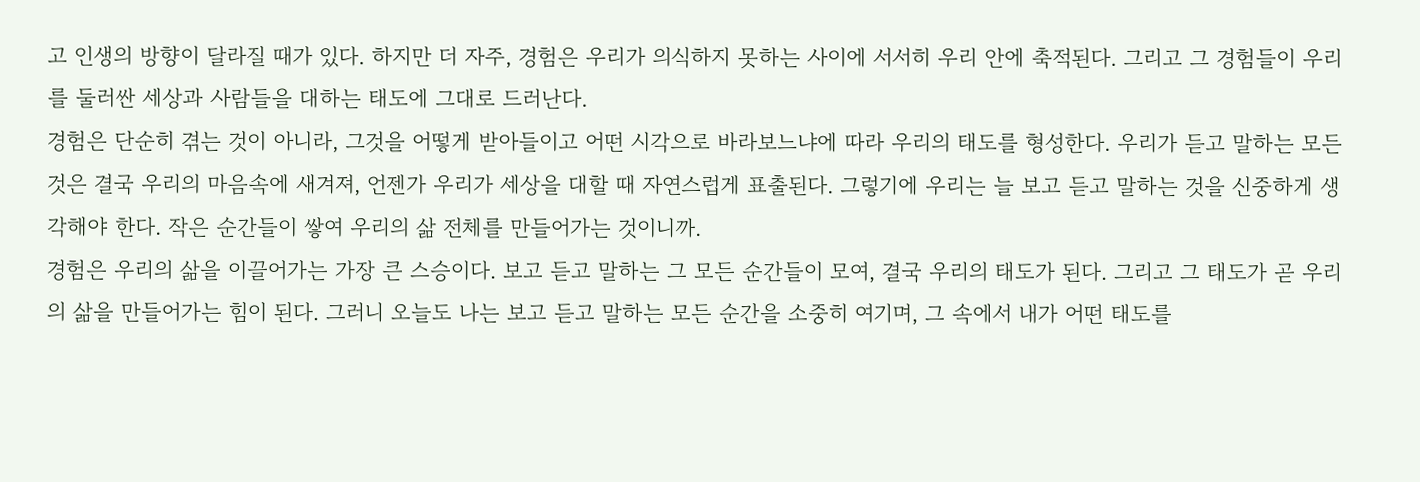고 인생의 방향이 달라질 때가 있다. 하지만 더 자주, 경험은 우리가 의식하지 못하는 사이에 서서히 우리 안에 축적된다. 그리고 그 경험들이 우리를 둘러싼 세상과 사람들을 대하는 태도에 그대로 드러난다.
경험은 단순히 겪는 것이 아니라, 그것을 어떻게 받아들이고 어떤 시각으로 바라보느냐에 따라 우리의 태도를 형성한다. 우리가 듣고 말하는 모든 것은 결국 우리의 마음속에 새겨져, 언젠가 우리가 세상을 대할 때 자연스럽게 표출된다. 그렇기에 우리는 늘 보고 듣고 말하는 것을 신중하게 생각해야 한다. 작은 순간들이 쌓여 우리의 삶 전체를 만들어가는 것이니까.
경험은 우리의 삶을 이끌어가는 가장 큰 스승이다. 보고 듣고 말하는 그 모든 순간들이 모여, 결국 우리의 태도가 된다. 그리고 그 태도가 곧 우리의 삶을 만들어가는 힘이 된다. 그러니 오늘도 나는 보고 듣고 말하는 모든 순간을 소중히 여기며, 그 속에서 내가 어떤 태도를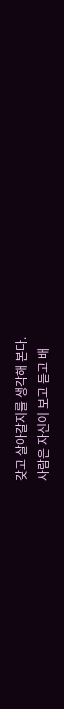갖고 살아갈지를 생각해 본다.
사람은 자신이 보고 듣고 배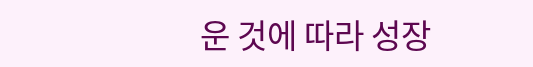운 것에 따라 성장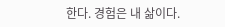한다. 경험은 내 삶이다.